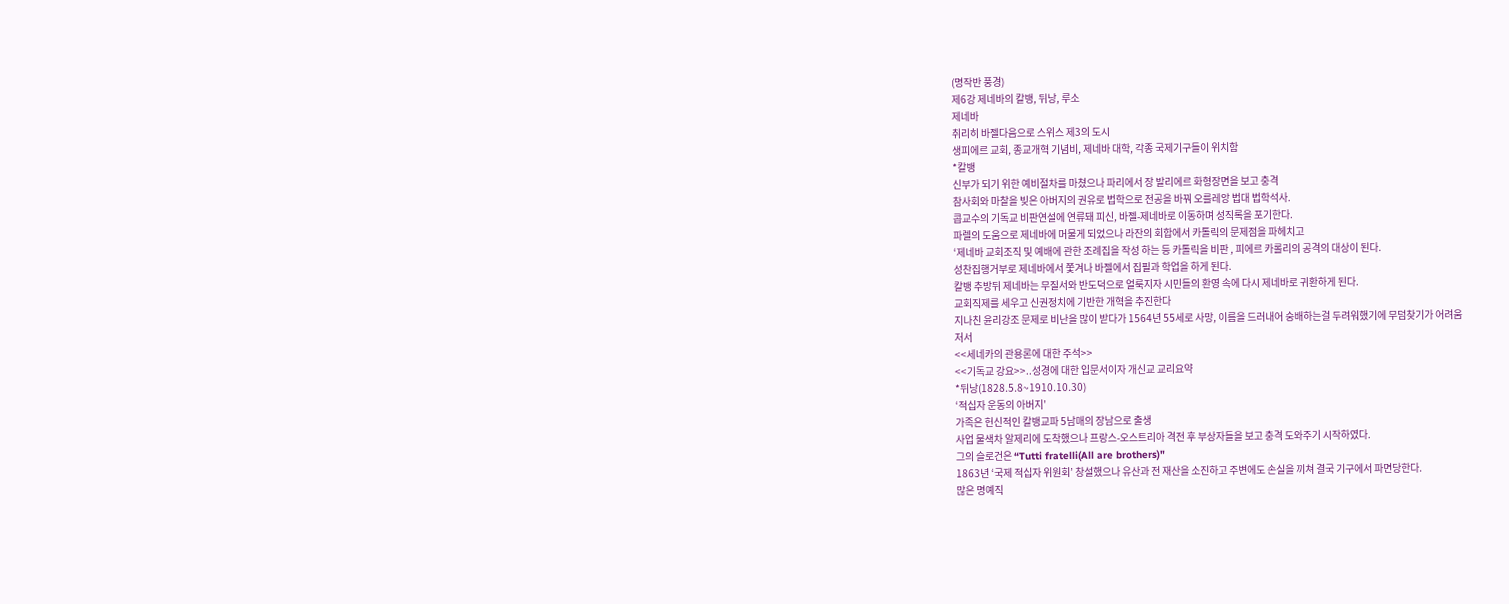(명작반 풍경)
제6강 제네바의 칼뱅, 뒤낭, 루소
제네바
취리히 바젤다음으로 스위스 제3의 도시
생피에르 교회, 종교개혁 기념비, 제네바 대학, 각종 국제기구들이 위치함
*칼뱅
신부가 되기 위한 예비절차를 마쳤으나 파리에서 장 발리에르 화형장면을 보고 충격
참사회와 마찰을 빚은 아버지의 권유로 법학으로 전공을 바꿔 오를레앙 법대 법학석사.
콥교수의 기독교 비판연설에 연류돼 피신, 바젤-제네바로 이동하며 성직록을 포기한다.
파렐의 도움으로 제네바에 머물게 되었으나 라잔의 회합에서 카톨릭의 문제점을 파헤치고
‘제네바 교회조직 및 예배에 관한 조례집을 작성 하는 등 카톨릭을 비판 , 피에르 카롤리의 공격의 대상이 된다.
성찬집행거부로 제네바에서 쫓겨나 바젤에서 집필과 학업을 하게 된다.
칼뱅 추방뒤 제네바는 무질서와 반도덕으로 얼룩지자 시민들의 환영 속에 다시 제네바로 귀환하게 된다.
교회직제를 세우고 신권정치에 기반한 개혁을 추진한다
지나친 윤리강조 문제로 비난을 많이 받다가 1564년 55세로 사망, 이름을 드러내어 숭배하는걸 두려워했기에 무덤찾기가 어려움
저서
<<세네카의 관용론에 대한 주석>>
<<기독교 강요>>..성경에 대한 입문서이자 개신교 교리요약
*뒤낭(1828.5.8~1910.10.30)
‘적십자 운동의 아버지’
가족은 헌신적인 칼뱅교파 5남매의 장남으로 출생
사업 물색차 알제리에 도착했으나 프랑스-오스트리아 격전 후 부상자들을 보고 충격 도와주기 시작하였다.
그의 슬로건은 “Tutti fratelli(All are brothers)"
1863년 ‘국제 적십자 위원회’ 창설했으나 유산과 전 재산을 소진하고 주변에도 손실을 끼쳐 결국 기구에서 파면당한다.
많은 명예직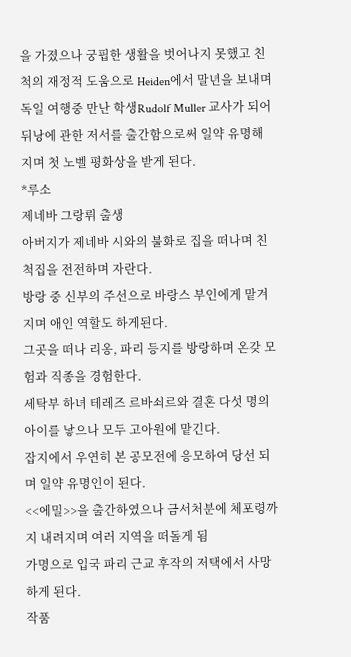을 가졌으나 궁핍한 생활을 벗어나지 못했고 친척의 재정적 도움으로 Heiden에서 말년을 보내며 독일 여행중 만난 학생Rudolf Muller 교사가 되어 뒤낭에 관한 저서를 출간함으로써 일약 유명해지며 첫 노벨 평화상을 받게 된다.
*루소
제네바 그랑뤼 출생
아버지가 제네바 시와의 불화로 집을 떠나며 친척집을 전전하며 자란다.
방랑 중 신부의 주선으로 바랑스 부인에게 맡겨지며 애인 역할도 하게된다.
그곳을 떠나 리옹, 파리 등지를 방랑하며 온갖 모험과 직종을 경험한다.
세탁부 하녀 테레즈 르바쇠르와 결혼 다섯 명의 아이를 낳으나 모두 고아원에 맡긴다.
잡지에서 우연히 본 공모전에 응모하여 당선 되며 일약 유명인이 된다.
<<에밀>>을 출간하였으나 금서처분에 체포령까지 내려지며 여러 지역을 떠돌게 됨
가명으로 입국 파리 근교 후작의 저택에서 사망하게 된다.
작품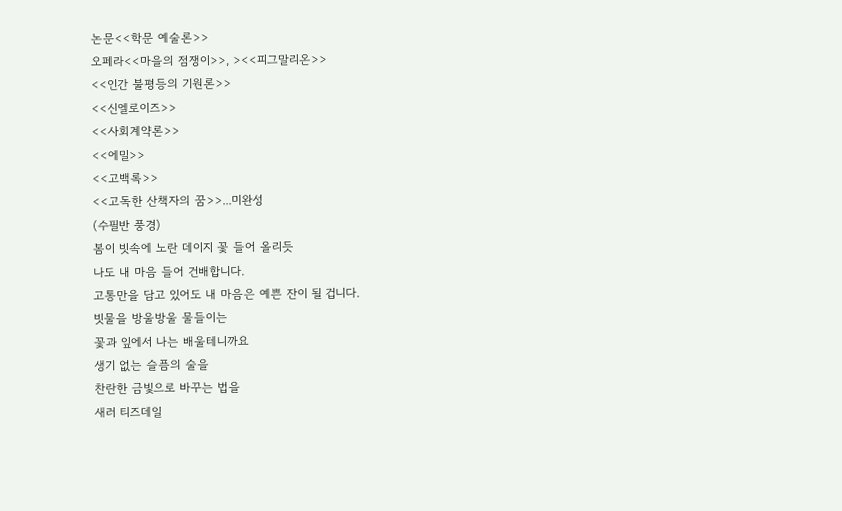논문<<학문 예술론>>
오페라<<마을의 점쟁이>>, ><<피그말리온>>
<<인간 불평등의 기원론>>
<<신엘로이즈>>
<<사회계약론>>
<<에밀>>
<<고백록>>
<<고독한 산책자의 꿈>>...미완성
(수필반 풍경)
봄이 빗속에 노란 데이지 꽃 들어 올리듯
나도 내 마음 들어 건배합니다.
고통만을 담고 있어도 내 마음은 예쁜 잔이 될 겁니다.
빗물을 방울방울 물들이는
꽃과 잎에서 나는 배울테니까요
생기 없는 슬픔의 술을
찬란한 금빛으로 바꾸는 법을
새러 티즈데일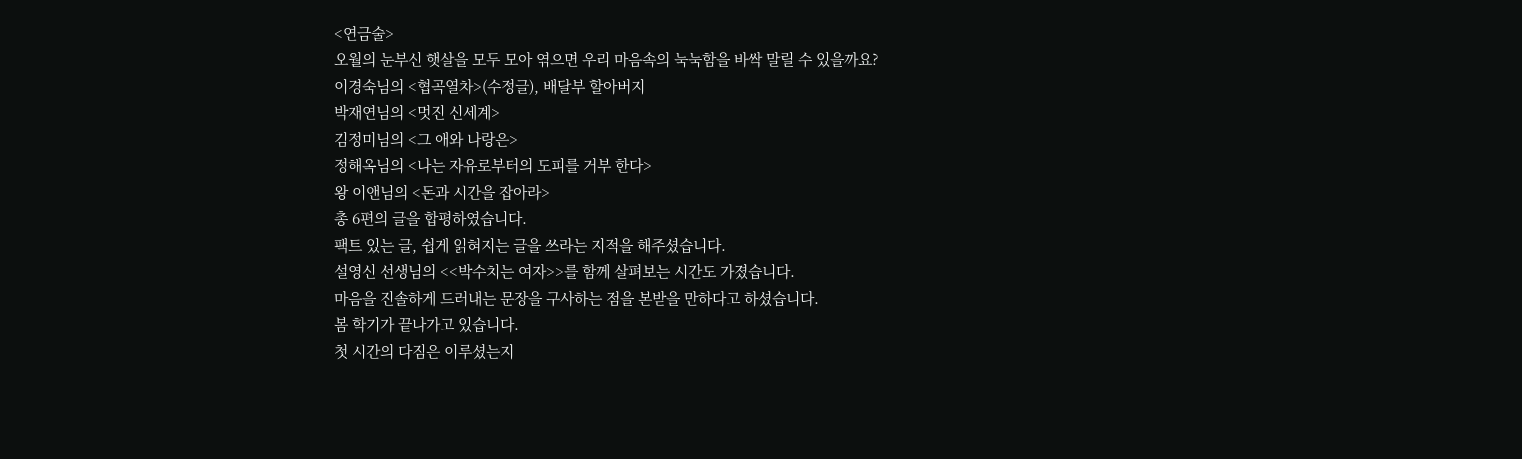<연금술>
오월의 눈부신 햇살을 모두 모아 엮으면 우리 마음속의 눅눅함을 바싹 말릴 수 있을까요?
이경숙님의 <협곡열차>(수정글), 배달부 할아버지
박재연님의 <멋진 신세계>
김정미님의 <그 애와 나랑은>
정해옥님의 <나는 자유로부터의 도피를 거부 한다>
왕 이앤님의 <돈과 시간을 잡아라>
총 6편의 글을 합평하였습니다.
팩트 있는 글, 쉽게 읽혀지는 글을 쓰라는 지적을 해주셨습니다.
설영신 선생님의 <<박수치는 여자>>를 함께 살펴보는 시간도 가졌습니다.
마음을 진솔하게 드러내는 문장을 구사하는 점을 본받을 만하다고 하셨습니다.
봄 학기가 끝나가고 있습니다.
첫 시간의 다짐은 이루셨는지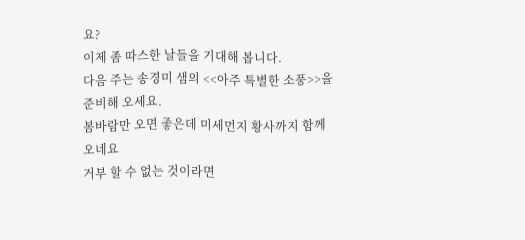요?
이제 좀 따스한 날들을 기대해 봅니다.
다음 주는 송경미 샘의 <<아주 특별한 소풍>>을 준비해 오세요.
봄바람만 오면 좋은데 미세먼지 황사까지 함께 오네요
거부 할 수 없는 것이라면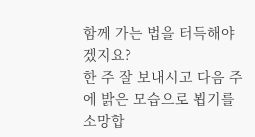함께 가는 법을 터득해야 겠지요?
한 주 잘 보내시고 다음 주에 밝은 모습으로 뵙기를 소망합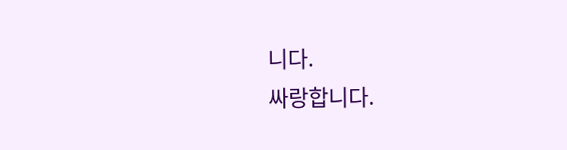니다.
싸랑합니다.